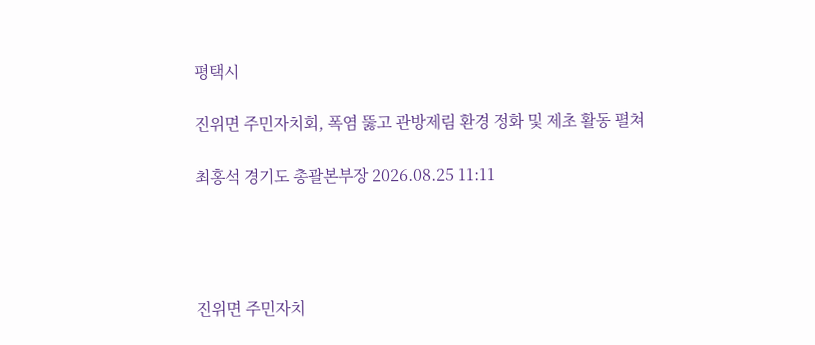평택시

진위면 주민자치회, 폭염 뚫고 관방제림 환경 정화 및 제초 활동 펼쳐

최홍석 경기도 총괄본부장 2026.08.25 11:11




진위면 주민자치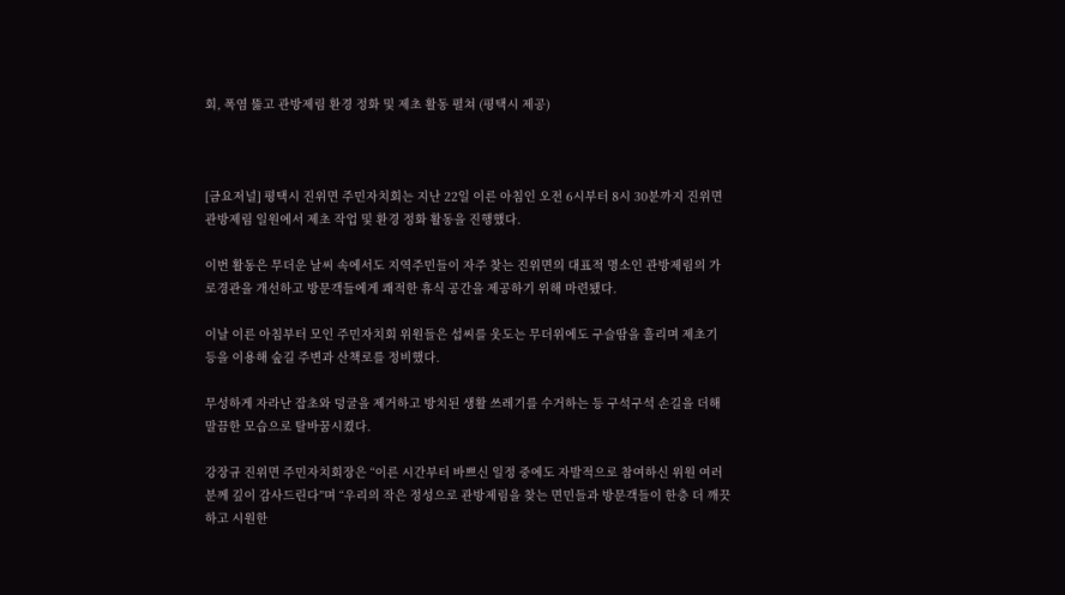회, 폭염 뚫고 관방제림 환경 정화 및 제초 활동 펼쳐 (평택시 제공)



[금요저널] 평택시 진위면 주민자치회는 지난 22일 이른 아침인 오전 6시부터 8시 30분까지 진위면 관방제림 일원에서 제초 작업 및 환경 정화 활동을 진행했다.

이번 활동은 무더운 날씨 속에서도 지역주민들이 자주 찾는 진위면의 대표적 명소인 관방제림의 가로경관을 개선하고 방문객들에게 쾌적한 휴식 공간을 제공하기 위해 마련됐다.

이날 이른 아침부터 모인 주민자치회 위원들은 섭씨를 웃도는 무더위에도 구슬땀을 흘리며 제초기 등을 이용해 숲길 주변과 산책로를 정비했다.

무성하게 자라난 잡초와 덩굴을 제거하고 방치된 생활 쓰레기를 수거하는 등 구석구석 손길을 더해 말끔한 모습으로 탈바꿈시켰다.

강장규 진위면 주민자치회장은 “이른 시간부터 바쁘신 일정 중에도 자발적으로 참여하신 위원 여러분께 깊이 감사드린다”며 “우리의 작은 정성으로 관방제림을 찾는 면민들과 방문객들이 한층 더 깨끗하고 시원한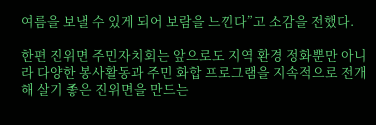여름을 보낼 수 있게 되어 보람을 느낀다”고 소감을 전했다.

한편 진위면 주민자치회는 앞으로도 지역 환경 정화뿐만 아니라 다양한 봉사활동과 주민 화합 프로그램을 지속적으로 전개해 살기 좋은 진위면을 만드는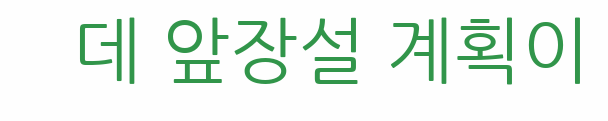데 앞장설 계획이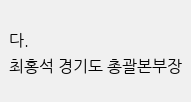다.
최홍석 경기도 총괄본부장